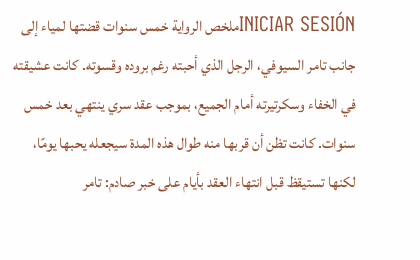INICIAR SESIÓNملخص الرواية خمس سنوات قضتها لمياء إلى جانب تامر السيوفي، الرجل الذي أحبته رغم بروده وقسوته. كانت عشيقته في الخفاء وسكرتيرته أمام الجميع، بموجب عقد سري ينتهي بعد خمس سنوات. كانت تظن أن قربها منه طوال هذه المدة سيجعله يحبها يومًا، لكنها تستيقظ قبل انتهاء العقد بأيام على خبر صادم: تامر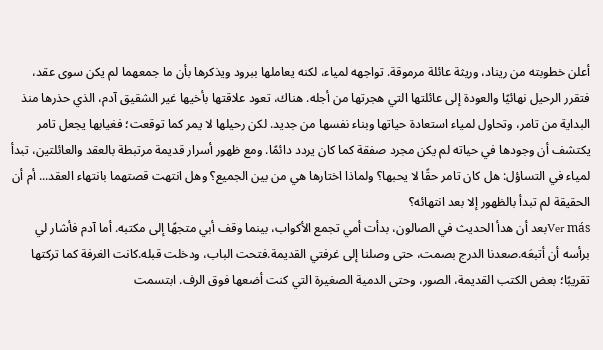أعلن خطوبته من ريناد، وريثة عائلة مرموقة. تواجهه لمياء، لكنه يعاملها ببرود ويذكرها بأن ما جمعهما لم يكن سوى عقد، فتقرر الرحيل نهائيًا والعودة إلى عائلتها التي هجرتها من أجله. هناك، تعود علاقتها بأخيها غير الشقيق آدم، الذي حذرها منذ البداية من تامر، وتحاول لمياء استعادة حياتها وبناء نفسها من جديد. لكن رحيلها لا يمر كما توقعت؛ فغيابها يجعل تامر يكتشف أن وجودها في حياته لم يكن مجرد صفقة كما كان يردد دائمًا. ومع ظهور أسرار قديمة مرتبطة بالعقد والعائلتين، تبدأ لمياء في التساؤل: هل كان تامر حقًا لا يحبها؟ ولماذا اختارها هي من بين الجميع؟ وهل انتهت قصتهما بانتهاء العقد... أم أن الحقيقة لم تبدأ بالظهور إلا بعد انتهائه؟
Ver másبعد أن هدأ الحديث في الصالون، بدأت أمي تجمع الأكواب، بينما وقف أبي متجهًا إلى مكتبه. أما آدم فأشار لي برأسه أن أتبعَه.صعدنا الدرج بصمت، حتى وصلنا إلى غرفتي القديمة.فتحت الباب، ودخلت قبله.كانت الغرفة كما تركتها تقريبًا؛ بعض الكتب القديمة، الصور، وحتى الدمية الصغيرة التي كنت أضعها فوق الرف. ابتسمت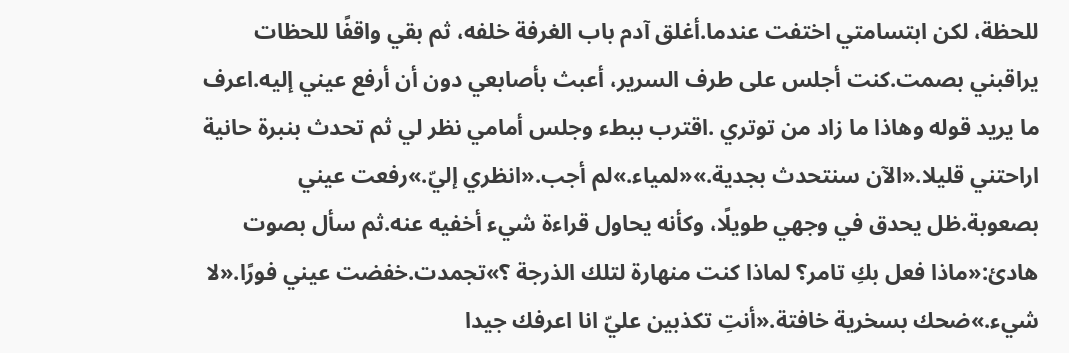للحظة، لكن ابتسامتي اختفت عندما.أغلق آدم باب الغرفة خلفه، ثم بقي واقفًا للحظات يراقبني بصمت.كنت أجلس على طرف السرير، أعبث بأصابعي دون أن أرفع عيني إليه.اعرف ما يريد قوله وهاذا ما زاد من توتري .اقترب ببطء وجلس أمامي نظر لي ثم تحدث بنبرة حانية اراحتني قليلا.«الآن سنتحدث بجدية.»«لمياء.»لم أجب.«انظري إليّ.»رفعت عيني بصعوبة.ظل يحدق في وجهي طويلًا، وكأنه يحاول قراءة شيء أخفيه عنه.ثم سأل بصوت هادئ:«ماذا فعل بكِ تامر؟ لماذا كنت منهارة لتلك الذرجة ؟»تجمدت.خفضت عيني فورًا.«لا شيء.»ضحك بسخرية خافتة.«أنتِ تكذبين عليّ انا اعرفك جيدا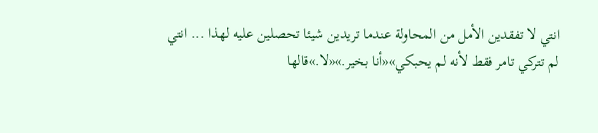انتي لا تفقدين الأمل من المحاولة عندما تريدين شيئا تحصلين عليه لهذا ... انتي لم تتركي تامر فقط لأنه لم يحبكي»«أنا بخير.»«لا.»قالها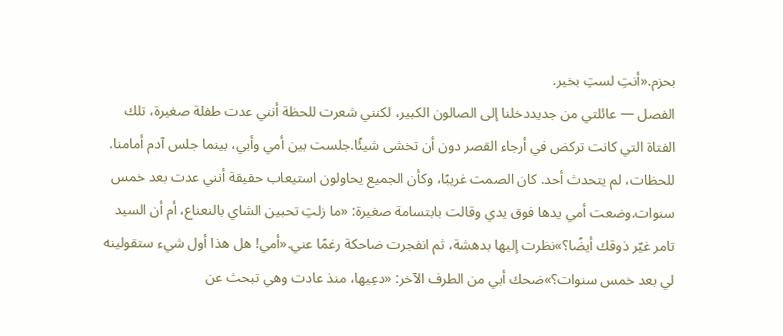بحزم.«أنتِ لستِ بخير.
الفصل — عائلتي من جديددخلنا إلى الصالون الكبير، لكنني شعرت للحظة أنني عدت طفلة صغيرة، تلك الفتاة التي كانت تركض في أرجاء القصر دون أن تخشى شيئًا.جلست بين أمي وأبي، بينما جلس آدم أمامنا. للحظات، لم يتحدث أحد. كان الصمت غريبًا، وكأن الجميع يحاولون استيعاب حقيقة أنني عدت بعد خمس سنوات.وضعت أمي يدها فوق يدي وقالت بابتسامة صغيرة: «ما زلتِ تحبين الشاي بالنعناع، أم أن السيد تامر غيّر ذوقك أيضًا؟»نظرت إليها بدهشة، ثم انفجرت ضاحكة رغمًا عني.«أمي! هل هذا أول شيء ستقولينه لي بعد خمس سنوات؟»ضحك أبي من الطرف الآخر: «دعِيها، منذ عادت وهي تبحث عن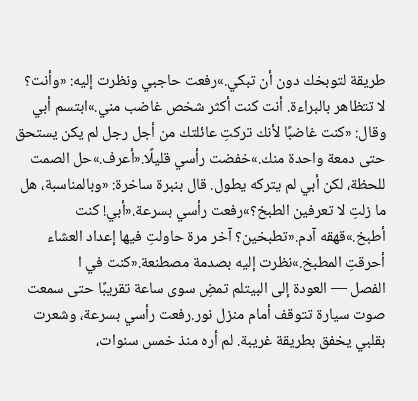طريقة لتوبخك دون أن تبكي.»رفعت حاجبي ونظرت إليه: «وأنت؟ لا تتظاهر بالبراءة. أنت كنت أكثر شخص غاضب مني.»ابتسم أبي وقال: «كنت غاضبًا لأنك تركتِ عائلتك من أجل رجل لم يكن يستحق حتى دمعة واحدة منك.»خفضت رأسي قليلًا.«أعرف.»حل الصمت للحظة، لكن أبي لم يتركه يطول. قال بنبرة ساخرة: «وبالمناسبة، هل ما زلتِ لا تعرفين الطبخ؟»رفعت رأسي بسرعة.«أبي! كنت أطبخ.»قهقه آدم.«تطبخين؟ آخر مرة حاولتِ فيها إعداد العشاء أحرقتِ المطبخ.»نظرت إليه بصدمة مصطنعة.«كنت في ا
الفصل — العودة إلى البيتلم تمضِ سوى ساعة تقريبًا حتى سمعت صوت سيارة تتوقف أمام منزل نور.رفعت رأسي بسرعة، وشعرت بقلبي يخفق بطريقة غريبة. لم أره منذ خمس سنوات،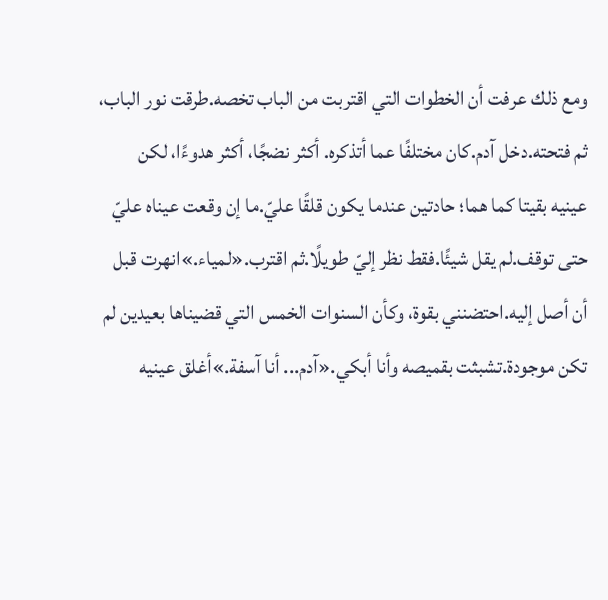ومع ذلك عرفت أن الخطوات التي اقتربت من الباب تخصه.طرقت نور الباب، ثم فتحته.دخل آدم.كان مختلفًا عما أتذكره. أكثر نضجًا، أكثر هدوءًا، لكن عينيه بقيتا كما هما؛ حادتين عندما يكون قلقًا عليّ.ما إن وقعت عيناه عليّ حتى توقف.لم يقل شيئًا.فقط نظر إليّ طويلًا.ثم اقترب.«لمياء.»انهرت قبل أن أصل إليه.احتضنني بقوة، وكأن السنوات الخمس التي قضيناها بعيدين لم تكن موجودة.تشبثت بقميصه وأنا أبكي.«آدم... أنا آسفة.»أغلق عينيه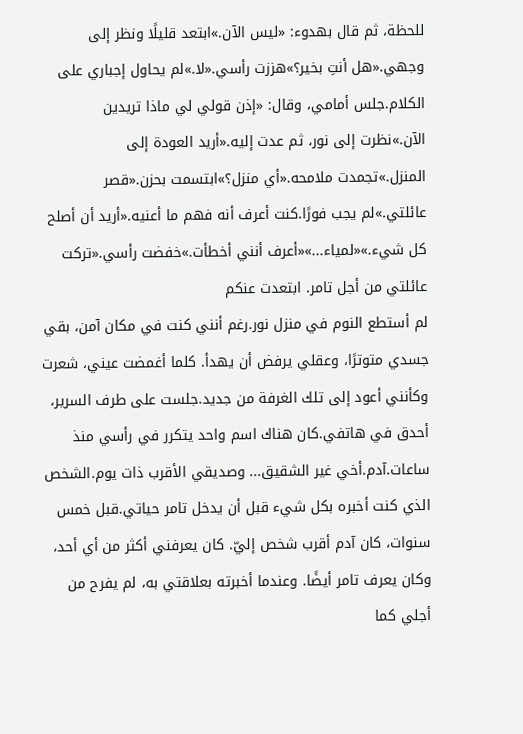للحظة، ثم قال بهدوء: «ليس الآن.»ابتعد قليلًا ونظر إلى وجهي.«هل أنتِ بخير؟»هززت رأسي.«لا.»لم يحاول إجباري على الكلام.جلس أمامي، وقال: «إذن قولي لي ماذا تريدين الآن.»نظرت إلى نور، ثم عدت إليه.«أريد العودة إلى المنزل.»تجمدت ملامحه.«أي منزل؟»ابتسمت بحزن.«قصر عائلتي.»لم يجب فورًا.كنت أعرف أنه فهم ما أعنيه.«أريد أن أصلح كل شيء.»«لمياء...»«أعرف أنني أخطأت.»خفضت رأسي.«تركت عائلتي من أجل تامر. ابتعدت عنكم
لم أستطع النوم في منزل نور.رغم أنني كنت في مكان آمن، بقي جسدي متوترًا، وعقلي يرفض أن يهدأ. كلما أغمضت عيني، شعرت وكأنني أعود إلى تلك الغرفة من جديد.جلست على طرف السرير، أحدق في هاتفي.كان هناك اسم واحد يتكرر في رأسي منذ ساعات.آدم.أخي غير الشقيق... وصديقي الأقرب ذات يوم.الشخص الذي كنت أخبره بكل شيء قبل أن يدخل تامر حياتي.قبل خمس سنوات، كان آدم أقرب شخص إليّ. كان يعرفني أكثر من أي أحد، وكان يعرف تامر أيضًا. وعندما أخبرته بعلاقتي به، لم يفرح من أجلي كما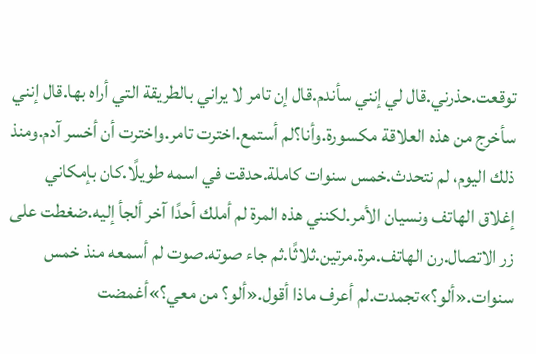توقعت.حذرني.قال لي إنني سأندم.قال إن تامر لا يراني بالطريقة التي أراه بها.قال إنني سأخرج من هذه العلاقة مكسورة.وأنا؟لم أستمع.اخترت تامر.واخترت أن أخسر آدم.ومنذ ذلك اليوم، لم نتحدث.خمس سنوات كاملة.حدقت في اسمه طويلًا.كان بإمكاني إغلاق الهاتف ونسيان الأمر.لكنني هذه المرة لم أملك أحدًا آخر ألجأ إليه.ضغطت على زر الاتصال.رن الهاتف.مرة.مرتين.ثلاثًا.ثم جاء صوته.صوت لم أسمعه منذ خمس سنوات.«ألو؟»تجمدت.لم أعرف ماذا أقول.«ألو؟ من معي؟»أغمضت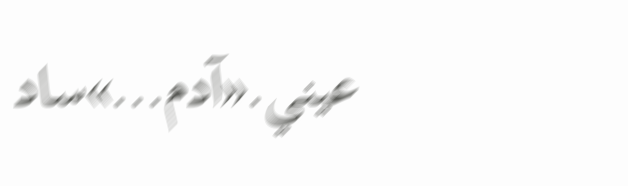عيني.«آدم...»ساد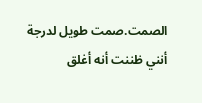الصمت.صمت طويل لدرجة أنني ظننت أنه أغلق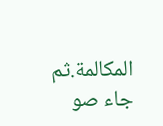المكالمة.ثم جاء صو